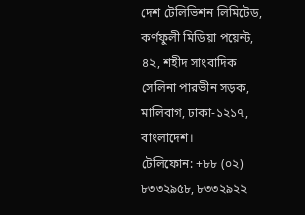দেশ টেলিভিশন লিমিটেড, কর্ণফুলী মিডিয়া পয়েন্ট, ৪২, শহীদ সাংবাদিক সেলিনা পারভীন সড়ক, মালিবাগ, ঢাকা-১২১৭, বাংলাদেশ।
টেলিফোন: +৮৮ (০২) ৮৩৩২৯৫৮, ৮৩৩২৯২২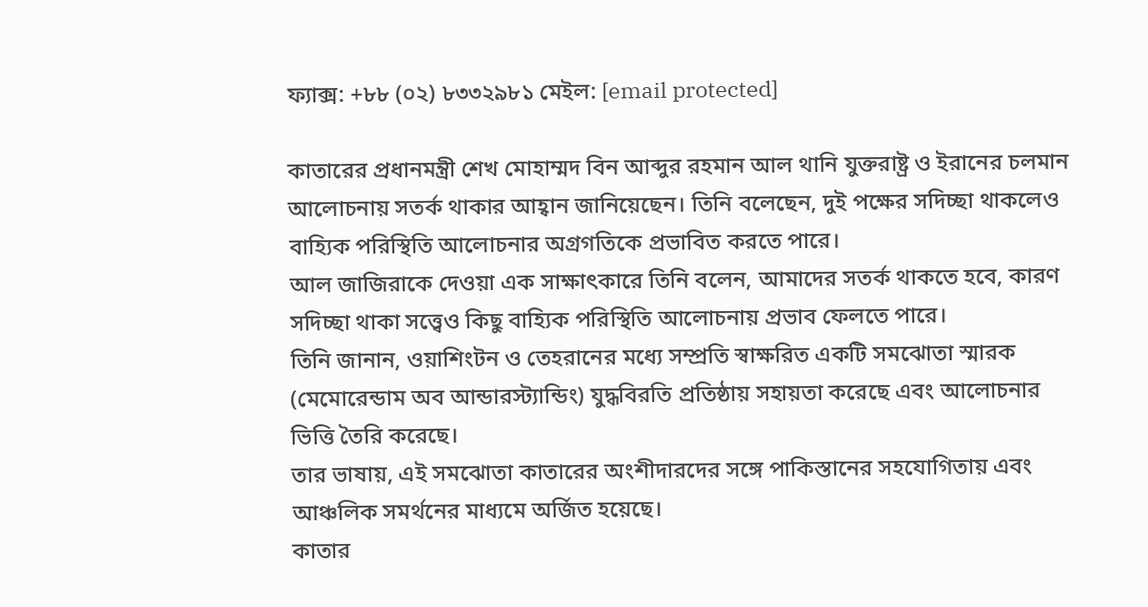ফ্যাক্স: +৮৮ (০২) ৮৩৩২৯৮১ মেইল: [email protected]

কাতারের প্রধানমন্ত্রী শেখ মোহাম্মদ বিন আব্দুর রহমান আল থানি যুক্তরাষ্ট্র ও ইরানের চলমান আলোচনায় সতর্ক থাকার আহ্বান জানিয়েছেন। তিনি বলেছেন, দুই পক্ষের সদিচ্ছা থাকলেও বাহ্যিক পরিস্থিতি আলোচনার অগ্রগতিকে প্রভাবিত করতে পারে।
আল জাজিরাকে দেওয়া এক সাক্ষাৎকারে তিনি বলেন, আমাদের সতর্ক থাকতে হবে, কারণ সদিচ্ছা থাকা সত্ত্বেও কিছু বাহ্যিক পরিস্থিতি আলোচনায় প্রভাব ফেলতে পারে।
তিনি জানান, ওয়াশিংটন ও তেহরানের মধ্যে সম্প্রতি স্বাক্ষরিত একটি সমঝোতা স্মারক (মেমোরেন্ডাম অব আন্ডারস্ট্যান্ডিং) যুদ্ধবিরতি প্রতিষ্ঠায় সহায়তা করেছে এবং আলোচনার ভিত্তি তৈরি করেছে।
তার ভাষায়, এই সমঝোতা কাতারের অংশীদারদের সঙ্গে পাকিস্তানের সহযোগিতায় এবং আঞ্চলিক সমর্থনের মাধ্যমে অর্জিত হয়েছে।
কাতার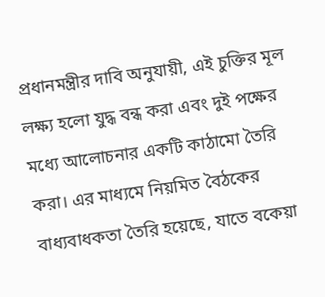প্রধানমন্ত্রীর দাবি অনুযায়ী, এই চুক্তির মূল লক্ষ্য হলো যুদ্ধ বন্ধ করা এবং দুই পক্ষের মধ্যে আলোচনার একটি কাঠামো তৈরি করা। এর মাধ্যমে নিয়মিত বৈঠকের বাধ্যবাধকতা তৈরি হয়েছে, যাতে বকেয়া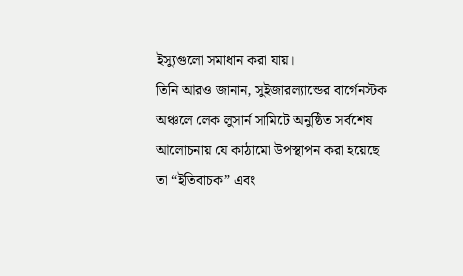ইস্যুগুলো সমাধান করা যায়।
তিনি আরও জানান, সুইজারল্যান্ডের বার্গেনস্টক অঞ্চলে লেক লুসার্ন সামিটে অনুষ্ঠিত সর্বশেষ আলোচনায় যে কাঠামো উপস্থাপন করা হয়েছে তা “ইতিবাচক” এবং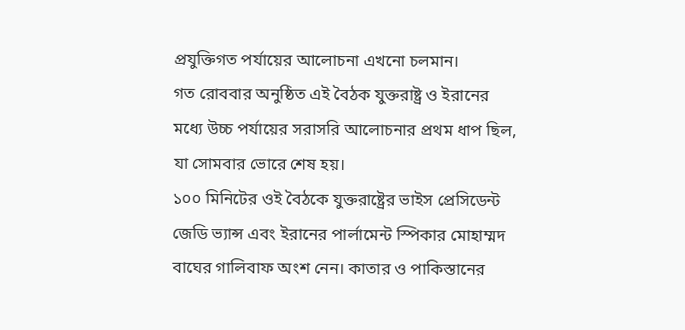প্রযুক্তিগত পর্যায়ের আলোচনা এখনো চলমান।
গত রোববার অনুষ্ঠিত এই বৈঠক যুক্তরাষ্ট্র ও ইরানের মধ্যে উচ্চ পর্যায়ের সরাসরি আলোচনার প্রথম ধাপ ছিল, যা সোমবার ভোরে শেষ হয়।
১০০ মিনিটের ওই বৈঠকে যুক্তরাষ্ট্রের ভাইস প্রেসিডেন্ট জেডি ভ্যান্স এবং ইরানের পার্লামেন্ট স্পিকার মোহাম্মদ বাঘের গালিবাফ অংশ নেন। কাতার ও পাকিস্তানের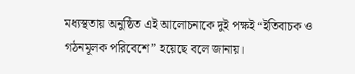মধ্যস্থতায় অনুষ্ঠিত এই আলোচনাকে দুই পক্ষই “ইতিবাচক ও গঠনমূলক পরিবেশে” হয়েছে বলে জানায়।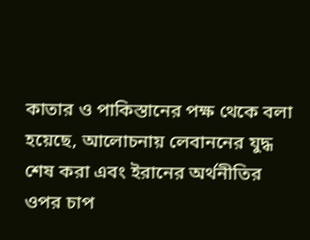কাতার ও পাকিস্তানের পক্ষ থেকে বলা হয়েছে, আলোচনায় লেবাননের যুদ্ধ শেষ করা এবং ইরানের অর্থনীতির ওপর চাপ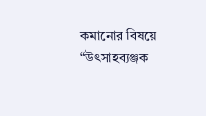কমানোর বিষয়ে “উৎসাহব্যঞ্জক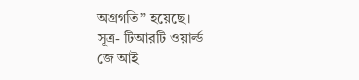অগ্রগতি” হয়েছে।
সূত্র- টিআরটি ওয়ার্ল্ড
জে আই